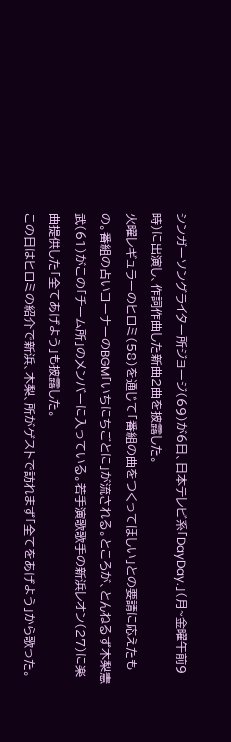シンガーソングライター所ジョージ(69)が6日、日本テレビ系「DayDay.」(月~金曜午前9時)に出演し、作詞作曲した新曲2曲を披露した。
火曜レギュラーのヒロミ(58)を通じて「番組の曲をつくってほしい」との要請に応えたもの。番組の占いコーナーのBGM「いちにちごとに」が流される。ところが、とんねるず木梨憲武(61)がこの「チーム所」のメンバーに入っている。若手演歌歌手の新浜レオン(27)に楽曲提供した「全てあげよう」も披露した。
この日はヒロミの紹介で新浜、木梨、所がゲストで訪れまず「全てをあげよう」から歌った。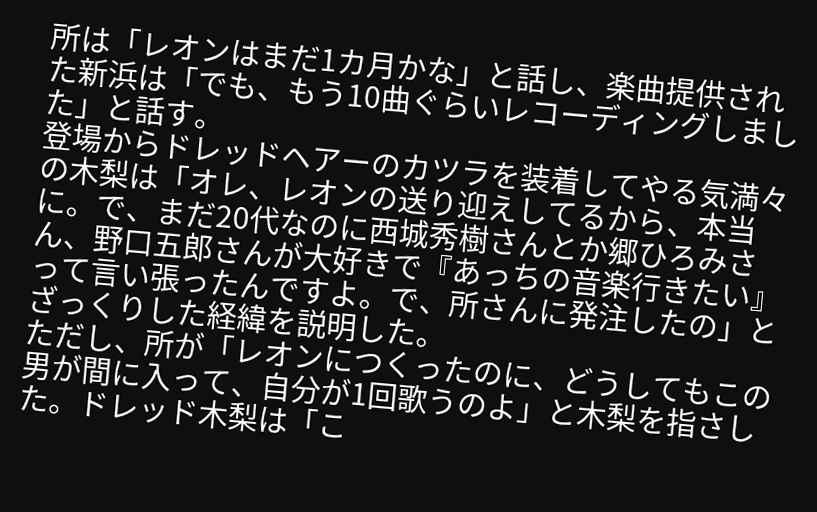所は「レオンはまだ1カ月かな」と話し、楽曲提供された新浜は「でも、もう10曲ぐらいレコーディングしました」と話す。
登場からドレッドヘアーのカツラを装着してやる気満々の木梨は「オレ、レオンの送り迎えしてるから、本当に。で、まだ20代なのに西城秀樹さんとか郷ひろみさん、野口五郎さんが大好きで『あっちの音楽行きたい』って言い張ったんですよ。で、所さんに発注したの」とざっくりした経緯を説明した。
ただし、所が「レオンにつくったのに、どうしてもこの男が間に入って、自分が1回歌うのよ」と木梨を指さした。ドレッド木梨は「こ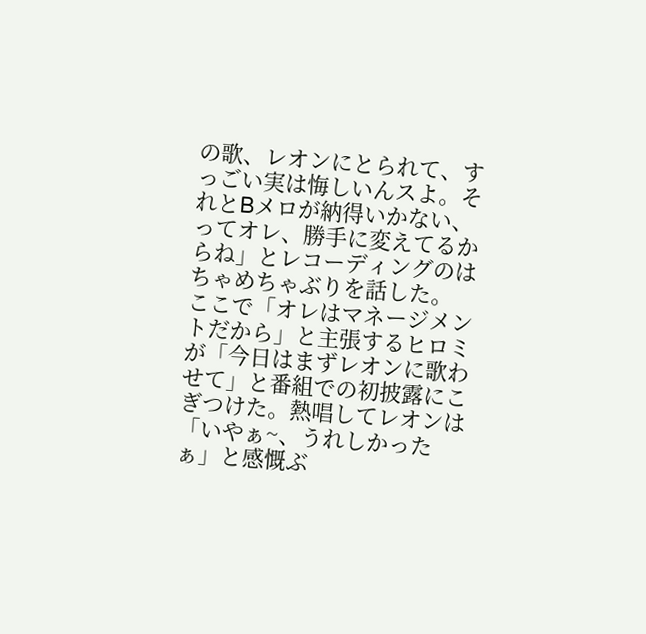の歌、レオンにとられて、すっごい実は悔しいんスよ。それとBメロが納得いかない、ってオレ、勝手に変えてるからね」とレコーディングのはちゃめちゃぶりを話した。
ここで「オレはマネージメントだから」と主張するヒロミが「今日はまずレオンに歌わせて」と番組での初披露にこぎつけた。熱唱してレオンは「いやぁ~、うれしかったぁ」と感慨ぶ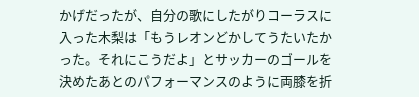かげだったが、自分の歌にしたがりコーラスに入った木梨は「もうレオンどかしてうたいたかった。それにこうだよ」とサッカーのゴールを決めたあとのパフォーマンスのように両膝を折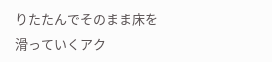りたたんでそのまま床を滑っていくアク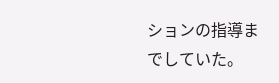ションの指導までしていた。